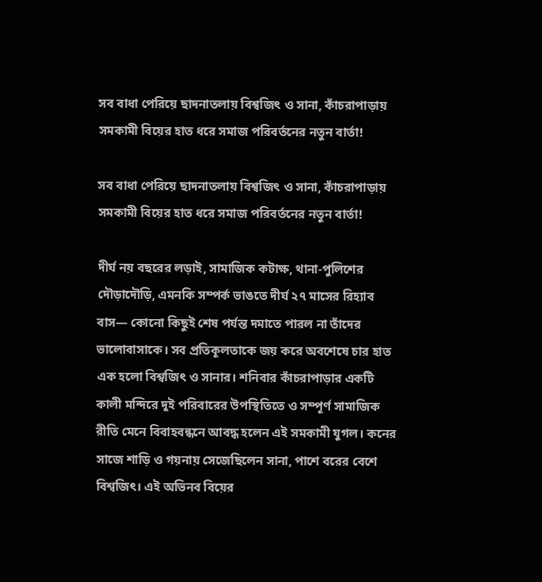সব বাধা পেরিয়ে ছাদনাতলায় বিশ্বজিৎ ও সানা, কাঁচরাপাড়ায় সমকামী বিয়ের হাত ধরে সমাজ পরিবর্তনের নতুন বার্তা!

সব বাধা পেরিয়ে ছাদনাতলায় বিশ্বজিৎ ও সানা, কাঁচরাপাড়ায় সমকামী বিয়ের হাত ধরে সমাজ পরিবর্তনের নতুন বার্তা!

দীর্ঘ নয় বছরের লড়াই, সামাজিক কটাক্ষ, থানা-পুলিশের দৌড়াদৌড়ি, এমনকি সম্পর্ক ভাঙতে দীর্ঘ ২৭ মাসের রিহ্যাব বাস— কোনো কিছুই শেষ পর্যন্ত দমাতে পারল না তাঁদের ভালোবাসাকে। সব প্রতিকূলতাকে জয় করে অবশেষে চার হাত এক হলো বিশ্বজিৎ ও সানার। শনিবার কাঁচরাপাড়ার একটি কালী মন্দিরে দুই পরিবারের উপস্থিতিতে ও সম্পূর্ণ সামাজিক রীতি মেনে বিবাহবন্ধনে আবদ্ধ হলেন এই সমকামী যুগল। কনের সাজে শাড়ি ও গয়নায় সেজেছিলেন সানা, পাশে বরের বেশে বিশ্বজিৎ। এই অভিনব বিয়ের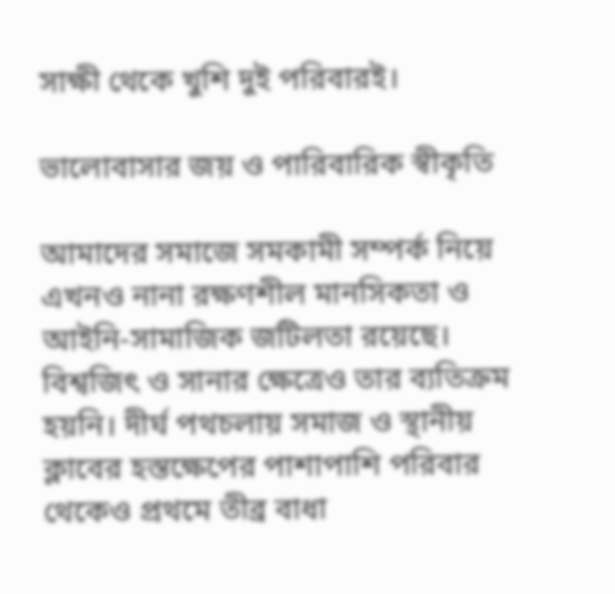সাক্ষী থেকে খুশি দুই পরিবারই।

ভালোবাসার জয় ও পারিবারিক স্বীকৃতি

আমাদের সমাজে সমকামী সম্পর্ক নিয়ে এখনও নানা রক্ষণশীল মানসিকতা ও আইনি-সামাজিক জটিলতা রয়েছে। বিশ্বজিৎ ও সানার ক্ষেত্রেও তার ব্যতিক্রম হয়নি। দীর্ঘ পথচলায় সমাজ ও স্থানীয় ক্লাবের হস্তক্ষেপের পাশাপাশি পরিবার থেকেও প্রথমে তীব্র বাধা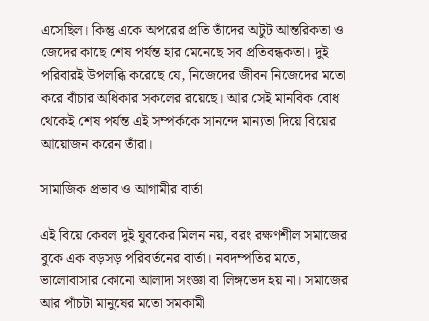এসেছিল। কিন্তু একে অপরের প্রতি তাঁদের অটুট আন্তরিকতা ও জেদের কাছে শেষ পর্যন্ত হার মেনেছে সব প্রতিবন্ধকতা। দুই পরিবারই উপলব্ধি করেছে যে, নিজেদের জীবন নিজেদের মতো করে বাঁচার অধিকার সকলের রয়েছে। আর সেই মানবিক বোধ থেকেই শেষ পর্যন্ত এই সম্পর্ককে সানন্দে মান্যতা দিয়ে বিয়ের আয়োজন করেন তাঁরা।

সামাজিক প্রভাব ও আগামীর বার্তা

এই বিয়ে কেবল দুই যুবকের মিলন নয়, বরং রক্ষণশীল সমাজের বুকে এক বড়সড় পরিবর্তনের বার্তা। নবদম্পতির মতে, ভালোবাসার কোনো আলাদা সংজ্ঞা বা লিঙ্গভেদ হয় না। সমাজের আর পাঁচটা মানুষের মতো সমকামী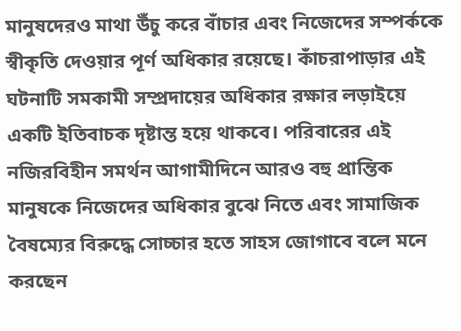মানুষদেরও মাথা উঁচু করে বাঁচার এবং নিজেদের সম্পর্ককে স্বীকৃতি দেওয়ার পূর্ণ অধিকার রয়েছে। কাঁচরাপাড়ার এই ঘটনাটি সমকামী সম্প্রদায়ের অধিকার রক্ষার লড়াইয়ে একটি ইতিবাচক দৃষ্টান্ত হয়ে থাকবে। পরিবারের এই নজিরবিহীন সমর্থন আগামীদিনে আরও বহু প্রান্তিক মানুষকে নিজেদের অধিকার বুঝে নিতে এবং সামাজিক বৈষম্যের বিরুদ্ধে সোচ্চার হতে সাহস জোগাবে বলে মনে করছেন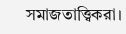সমাজতাত্ত্বিকরা।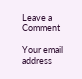Leave a Comment

Your email address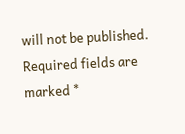will not be published. Required fields are marked *